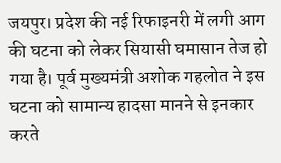जयपुर। प्रदेश की नई रिफाइनरी में लगी आग की घटना को लेकर सियासी घमासान तेज हो गया है। पूर्व मुख्यमंत्री अशोक गहलोत ने इस घटना को सामान्य हादसा मानने से इनकार करते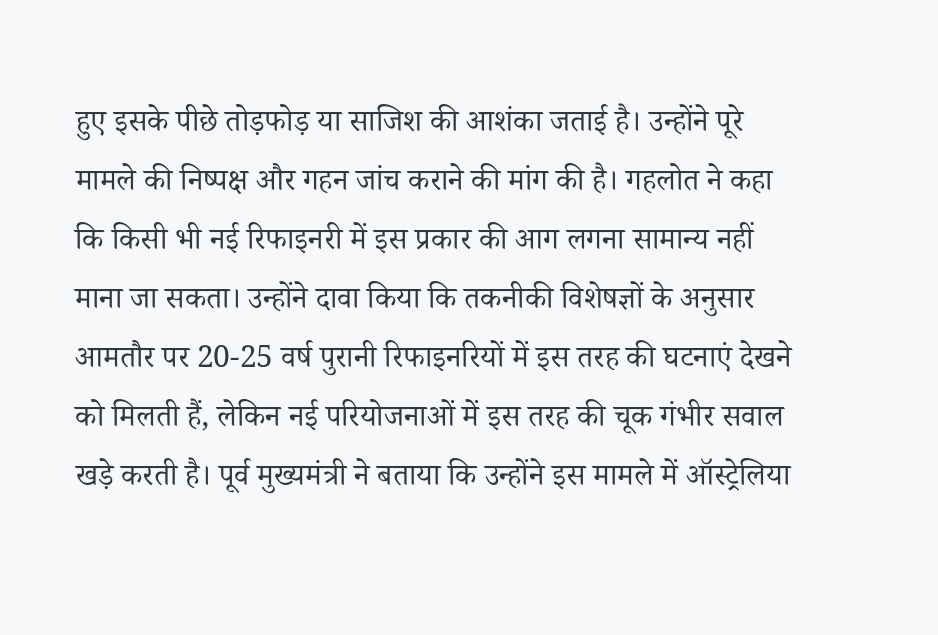हुए इसके पीछे तोड़फोड़ या साजिश की आशंका जताई है। उन्होंने पूरे मामले की निष्पक्ष और गहन जांच कराने की मांग की है। गहलोत ने कहा कि किसी भी नई रिफाइनरी में इस प्रकार की आग लगना सामान्य नहीं माना जा सकता। उन्होंने दावा किया कि तकनीकी विशेषज्ञों के अनुसार आमतौर पर 20-25 वर्ष पुरानी रिफाइनरियों में इस तरह की घटनाएं देखने को मिलती हैं, लेकिन नई परियोजनाओं में इस तरह की चूक गंभीर सवाल खड़े करती है। पूर्व मुख्यमंत्री ने बताया कि उन्होंने इस मामले में ऑस्ट्रेलिया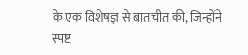के एक विशेषज्ञ से बातचीत की, जिन्होंने स्पष्ट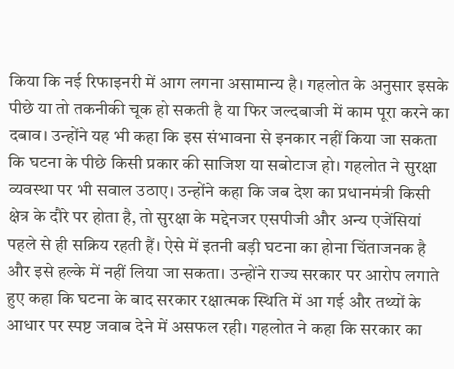किया कि नई रिफाइनरी में आग लगना असामान्य है। गहलोत के अनुसार इसके पीछे या तो तकनीकी चूक हो सकती है या फिर जल्दबाजी में काम पूरा करने का दबाव। उन्होंने यह भी कहा कि इस संभावना से इनकार नहीं किया जा सकता कि घटना के पीछे किसी प्रकार की साजिश या सबोटाज हो। गहलोत ने सुरक्षा व्यवस्था पर भी सवाल उठाए। उन्होंने कहा कि जब देश का प्रधानमंत्री किसी क्षेत्र के दौरे पर होता है, तो सुरक्षा के मद्देनजर एसपीजी और अन्य एजेंसियां पहले से ही सक्रिय रहती हैं। ऐसे में इतनी बड़ी घटना का होना चिंताजनक है और इसे हल्के में नहीं लिया जा सकता। उन्होंने राज्य सरकार पर आरोप लगाते हुए कहा कि घटना के बाद सरकार रक्षात्मक स्थिति में आ गई और तथ्यों के आधार पर स्पष्ट जवाब देने में असफल रही। गहलोत ने कहा कि सरकार का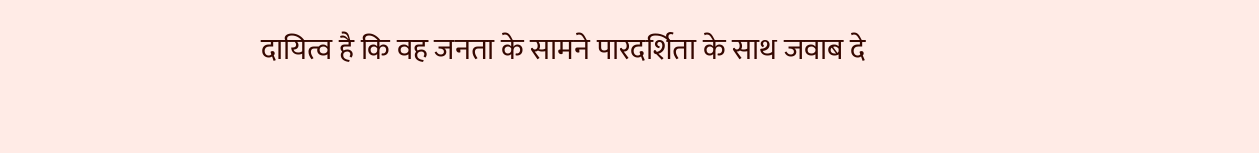दायित्व है कि वह जनता के सामने पारदर्शिता के साथ जवाब दे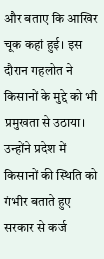और बताए कि आखिर चूक कहां हुई। इस दौरान गहलोत ने किसानों के मुद्दे को भी प्रमुखता से उठाया। उन्होंने प्रदेश में किसानों की स्थिति को गंभीर बताते हुए सरकार से कर्ज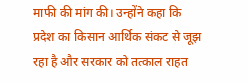माफी की मांग की। उन्होंने कहा कि प्रदेश का किसान आर्थिक संकट से जूझ रहा है और सरकार को तत्काल राहत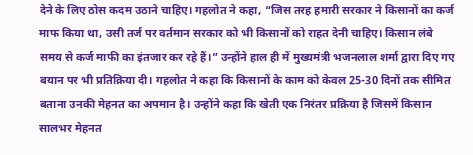देने के लिए ठोस कदम उठाने चाहिए। गहलोत ने कहा, “जिस तरह हमारी सरकार ने किसानों का कर्ज माफ किया था, उसी तर्ज पर वर्तमान सरकार को भी किसानों को राहत देनी चाहिए। किसान लंबे समय से कर्ज माफी का इंतजार कर रहे हैं।” उन्होंने हाल ही में मुख्यमंत्री भजनलाल शर्मा द्वारा दिए गए बयान पर भी प्रतिक्रिया दी। गहलोत ने कहा कि किसानों के काम को केवल 25-30 दिनों तक सीमित बताना उनकी मेहनत का अपमान है। उन्होंने कहा कि खेती एक निरंतर प्रक्रिया है जिसमें किसान सालभर मेहनत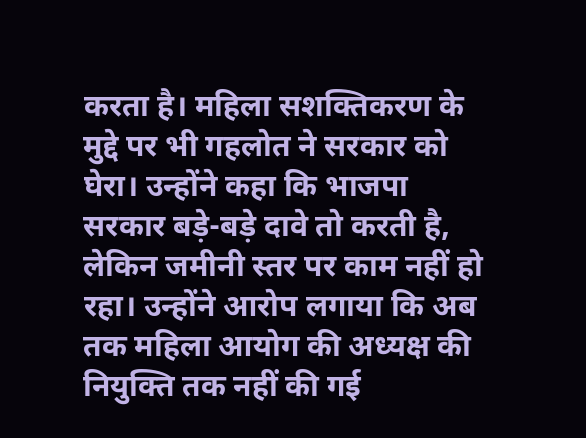करता है। महिला सशक्तिकरण के मुद्दे पर भी गहलोत ने सरकार को घेरा। उन्होंने कहा कि भाजपा सरकार बड़े-बड़े दावे तो करती है, लेकिन जमीनी स्तर पर काम नहीं हो रहा। उन्होंने आरोप लगाया कि अब तक महिला आयोग की अध्यक्ष की नियुक्ति तक नहीं की गई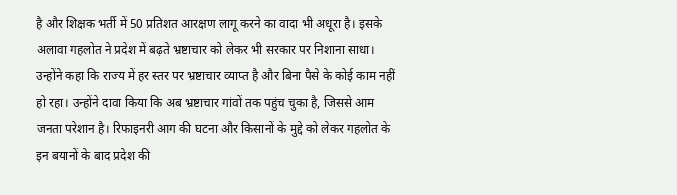है और शिक्षक भर्ती में 50 प्रतिशत आरक्षण लागू करने का वादा भी अधूरा है। इसके अलावा गहलोत ने प्रदेश में बढ़ते भ्रष्टाचार को लेकर भी सरकार पर निशाना साधा। उन्होंने कहा कि राज्य में हर स्तर पर भ्रष्टाचार व्याप्त है और बिना पैसे के कोई काम नहीं हो रहा। उन्होंने दावा किया कि अब भ्रष्टाचार गांवों तक पहुंच चुका है, जिससे आम जनता परेशान है। रिफाइनरी आग की घटना और किसानों के मुद्दे को लेकर गहलोत के इन बयानों के बाद प्रदेश की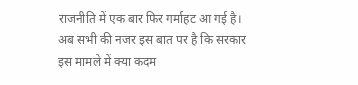राजनीति में एक बार फिर गर्माहट आ गई है। अब सभी की नजर इस बात पर है कि सरकार इस मामले में क्या कदम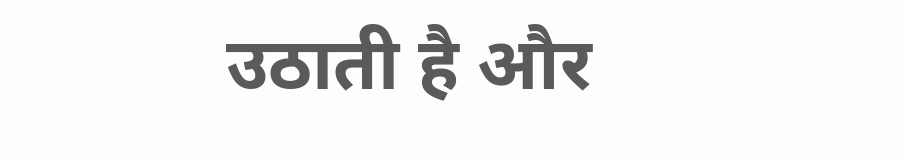उठाती है और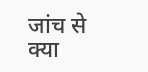जांच से क्या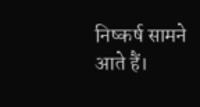निष्कर्ष सामने आते हैं।